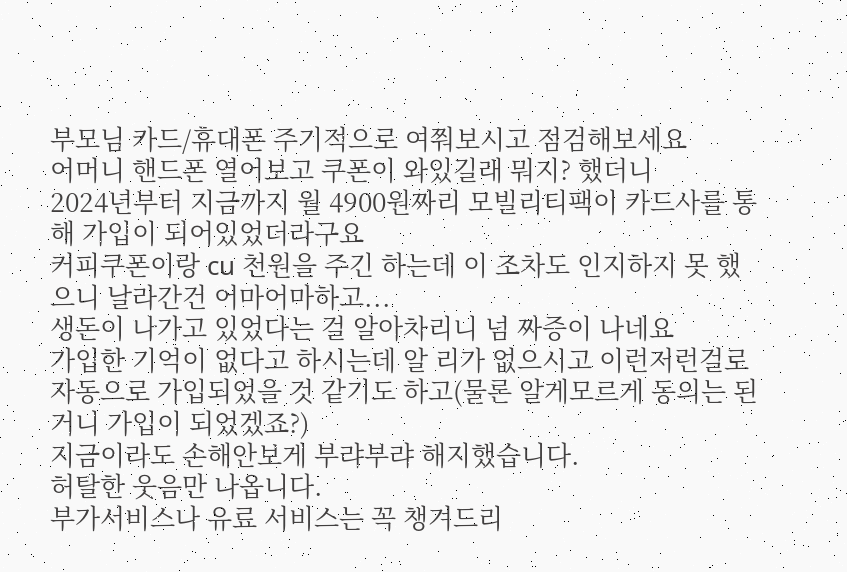부모님 카드/휴대폰 주기적으로 여쭤보시고 점검해보세요
어머니 핸드폰 열어보고 쿠폰이 와있길래 뭐지? 했더니
2024년부터 지금까지 월 4900원짜리 모빌리티팩이 카드사를 통해 가입이 되어있었더라구요
커피쿠폰이랑 cu 천원을 주긴 하는데 이 조차도 인지하지 못 했으니 날라간건 어마어마하고...
생돈이 나가고 있었다는 걸 알아차리니 넘 짜증이 나네요
가입한 기억이 없다고 하시는데 알 리가 없으시고 이런저런걸로 자동으로 가입되었을 것 같기도 하고(물론 알게모르게 동의는 된거니 가입이 되었겠죠?)
지금이라도 손해안보게 부랴부랴 해지했습니다.
허탈한 웃음만 나옵니다.
부가서비스나 유료 서비스는 꼭 챙겨드리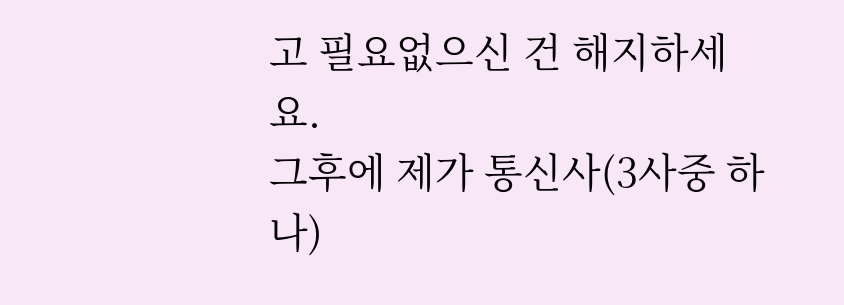고 필요없으신 건 해지하세요.
그후에 제가 통신사(3사중 하나)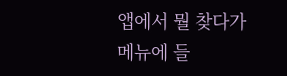앱에서 뭘 찾다가 메뉴에 들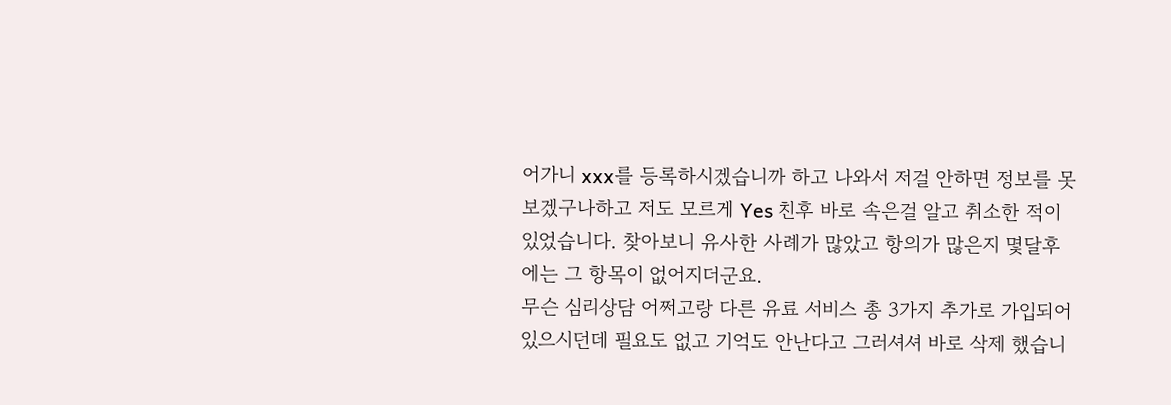어가니 xxx를 등록하시겠습니까 하고 나와서 저걸 안하면 정보를 못보겠구나하고 저도 모르게 Yes 친후 바로 속은걸 알고 취소한 적이 있었습니다. 찾아보니 유사한 사례가 많았고 항의가 많은지 몇달후에는 그 항목이 없어지더군요.
무슨 심리상담 어쩌고랑 다른 유료 서비스 총 3가지 추가로 가입되어 있으시던데 필요도 없고 기억도 안난다고 그러셔셔 바로 삭제 했습니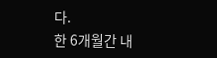다.
한 6개월간 내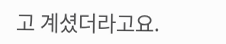고 계셨더라고요.